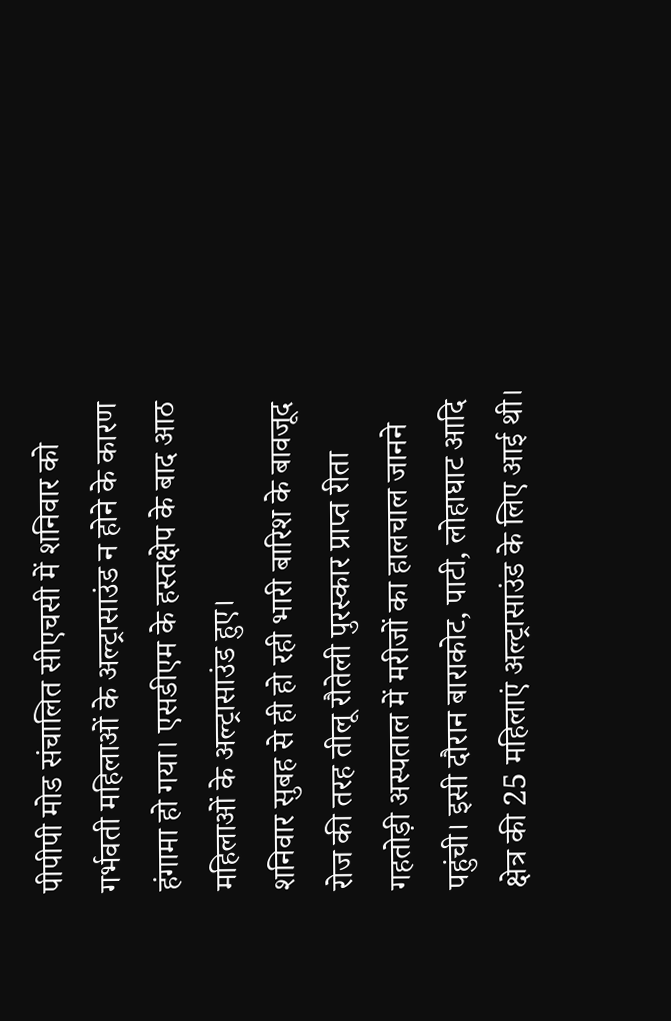पीपीपी मोड संचालित सीएचसी में शनिवार को गर्भवती महिलाओं के अल्ट्रासाउंड न होने के कारण हंगामा हो गया। एसडीएम के हस्तक्षेप के बाद आठ महिलाओं के अल्ट्रासाउंड हुए।
शनिवार सुबह से ही हो रही भारी बारिश के बावजूद रोज की तरह तीलू रौतेली पुरस्कार प्राप्त रीता गहतोड़ी अस्पताल में मरीजों का हालचाल जानने पहुंची। इसी दौरान बाराकोट, पाटी, लोहाघाट आदि क्षेत्र की 25 महिलाएं अल्ट्रासाउंड के लिए आई थी।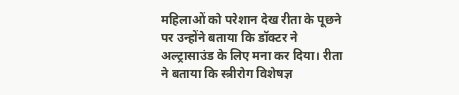महिलाओं को परेशान देख रीता के पूछने पर उन्होंने बताया कि डॉक्टर ने अल्ट्रासाउंड के लिए मना कर दिया। रीता ने बताया कि स्त्रीरोग विशेषज्ञ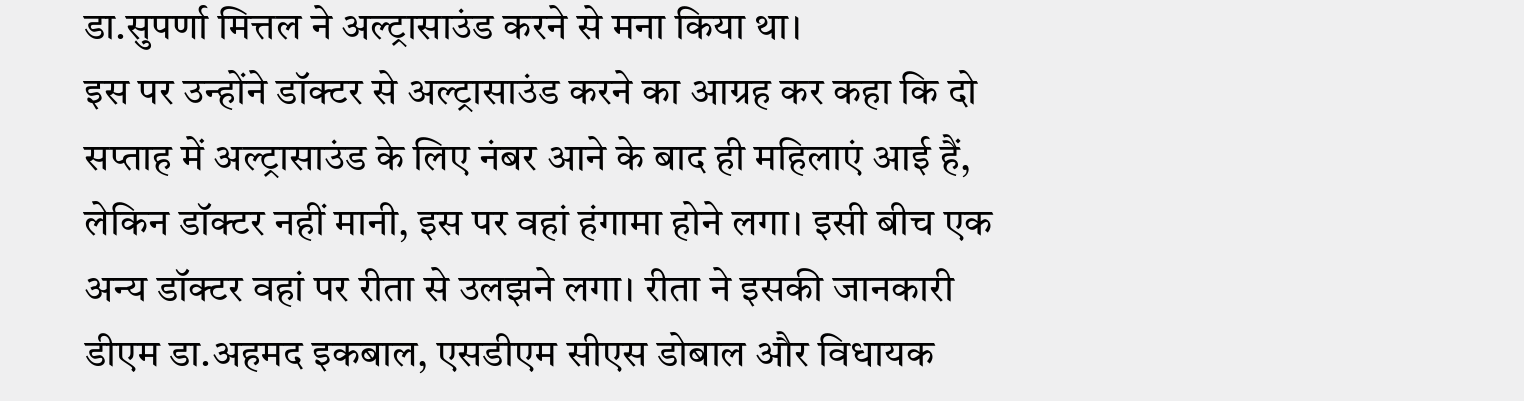डा.सुपर्णा मित्तल ने अल्ट्रासाउंड करने से मना किया था।
इस पर उन्होंने डॉक्टर से अल्ट्रासाउंड करने का आग्रह कर कहा कि दो सप्ताह में अल्ट्रासाउंड के लिए नंबर आने के बाद ही महिलाएं आई हैं, लेकिन डॉक्टर नहीं मानी, इस पर वहां हंगामा होने लगा। इसी बीच एक अन्य डॉक्टर वहां पर रीता से उलझने लगा। रीता ने इसकी जानकारी डीएम डा.अहमद इकबाल, एसडीएम सीएस डोबाल और विधायक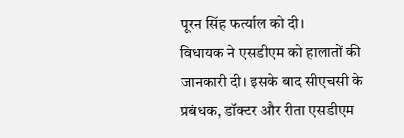पूरन सिंह फर्त्याल को दी।
विधायक ने एसडीएम को हालातों की जानकारी दी। इसके बाद सीएचसी के प्रबंधक, डॉक्टर और रीता एसडीएम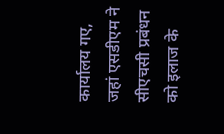कार्यालय गए, जहां एसडीएम ने सीएचसी प्रबंधन को इलाज के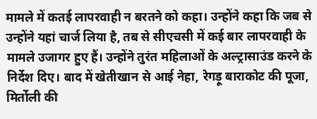मामले में कतई लापरवाही न बरतने को कहा। उन्होंने कहा कि जब से उन्होंने यहां चार्ज लिया है, तब से सीएचसी में कई बार लापरवाही के मामले उजागर हुए हैं। उन्होंने तुरंत महिलाओं के अल्ट्रासाउंड करने के निर्देश दिए। बाद में खेतीखान से आई नेहा, रेगड़ू बाराकोट की पूजा, मिर्तोली की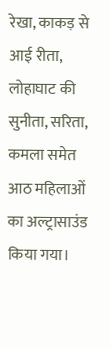रेखा, काकड़ से आई रीता, लोहाघाट की सुनीता, सरिता, कमला समेत आठ महिलाओं का अल्ट्रासाउंड किया गया।